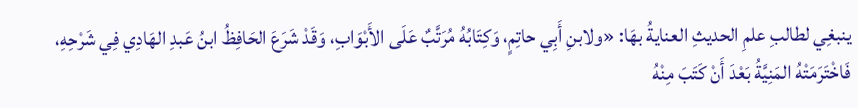ينبغِي لطالبِ علمِ الحديثِ العنايةُ بهَا: «ولابنِ أَبِي حاتِمٍ، وَكِتَابُهُ مُرَتَّبٌ عَلَى الأَبْوَابِ، وَقَدْ شَرَعَ الحَافِظُ ابنُ عَبدِ الهَادِي فِي شَرْحِهِ، فَاخْتَرَمَتْهُ المَنِيَّةُ بَعْدَ أَنْ كَتَبَ مِنْهُ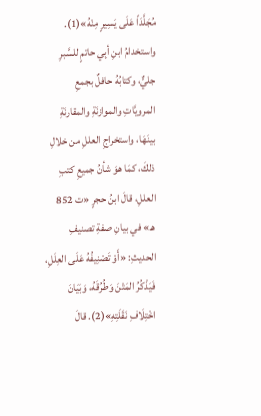مُجَلَّدَاً عَلَى يَسِيرٍ مِنْهُ»(1).
واستخدامُ ابنِ أبِي حاتمٍ للسَّبرِ جليٌّ، وكتابُهُ حافلٌ بجمعِ المرويَّاتِ والموازنَةِ والمقارنَةِ بينَهَا، واستخراجِ العللِ من خلالِ ذلكَ، كمَا هوَ شأنُ جميعِ كتبِ العللِ، قالَ ابنُ حجرٍ «ت 852 هـ» في بيانِ صفةِ تصنيفِ الحديثِ: «أَوْ تَصْنِيفُهُ عَلَى العِلَلِ، فَيَذْكُرُ المَتْنَ وَطُرُقَهُ، وَبَيَانَ
اخْتِلَافِ نَقَلَتِهِ»(2). قالَ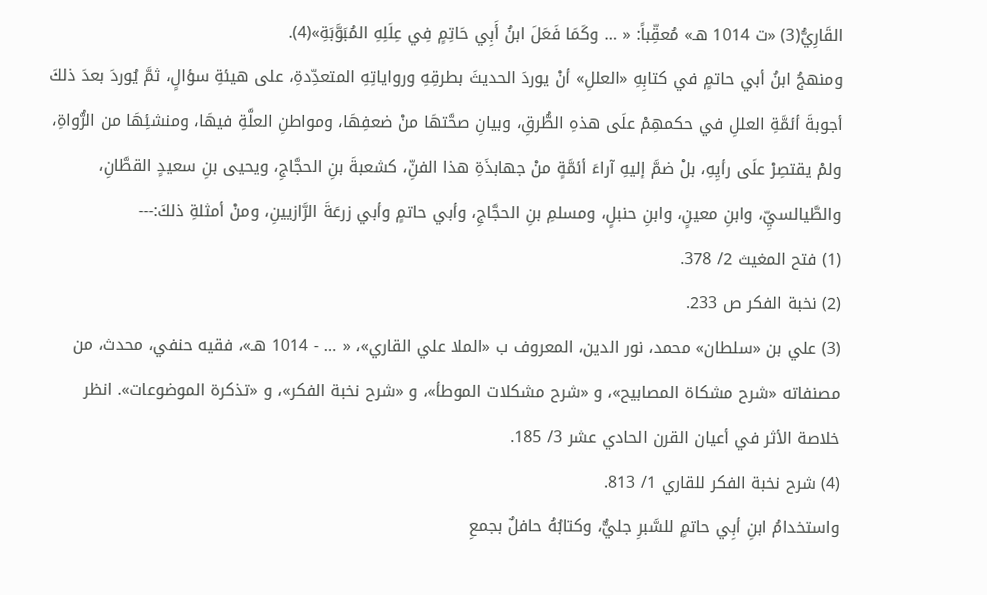القَارِيُّ(3) «ت 1014 هـ» مُعقِّباً: « … وكَمَا فَعَلَ ابنُ أَبِي حَاتِمٍ فِي عِلَلِهِ المُبَوَّبَةِ»(4).
ومنهجُ ابنُ أبي حاتمٍ في كتابِهِ «العللِ» أنْ يوردَ الحديثَ بطرقِهِ ورواياتِهِ المتعدِّدةِ، على هيئةِ سؤالٍ، ثمَّ يُوردَ بعدَ ذلكَ أجوبةَ أئمَّةِ العللِ في حكمهِمْ علَى هذهِ الطُّرقِ، وبيانِ صحَّتهَا منْ ضعفِهَا، ومواطنِ العلَّةِ فيهَا، ومنشئِهَا من الرُّواةِ، ولمْ يقتصِرْ علَى رأيِهِ، بلْ ضمَّ إليهِ آراءَ أئمَّةٍ منْ جهابذَةِ هذا الفنِّ، كشعبةَ بنِ الحجَّاجِ، ويحيى بنِ سعيدٍ القطَّانِ، والطَّيالسيِّ، وابنِ معينٍ، وابنِ حنبلٍ، ومسلمِ بنِ الحجَّاجِ، وأبي حاتمٍ وأبي زرعَةَ الرَّازيينِ، ومنْ أمثلةِ ذلكَ:---
(1) فتح المغيث 2/ 378.
(2) نخبة الفكر ص 233.
(3) علي بن «سلطان» محمد، نور الدين، المعروف ب «الملا علي القاري»، « … - 1014 هـ»، فقيه حنفي، محدث، من مصنفاته «شرح مشكاة المصابيح»، و «شرح مشكلات الموطأ»، و «شرح نخبة الفكر»، و «تذكرة الموضوعات». انظر خلاصة الأثر في أعيان القرن الحادي عشر 3/ 185.
(4) شرح نخبة الفكر للقاري 1/ 813.
واستخدامُ ابنِ أبِي حاتمٍ للسَّبرِ جليٌّ، وكتابُهُ حافلٌ بجمعِ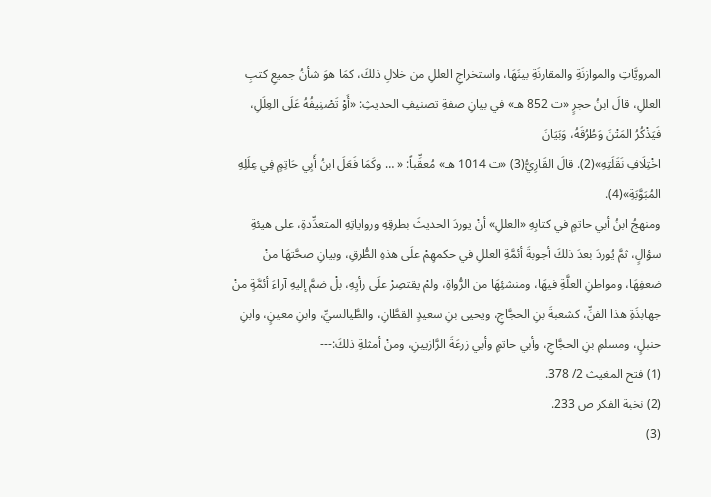المرويَّاتِ والموازنَةِ والمقارنَةِ بينَهَا، واستخراجِ العللِ من خلالِ ذلكَ، كمَا هوَ شأنُ جميعِ كتبِ العللِ، قالَ ابنُ حجرٍ «ت 852 هـ» في بيانِ صفةِ تصنيفِ الحديثِ: «أَوْ تَصْنِيفُهُ عَلَى العِلَلِ، فَيَذْكُرُ المَتْنَ وَطُرُقَهُ، وَبَيَانَ
اخْتِلَافِ نَقَلَتِهِ»(2). قالَ القَارِيُّ(3) «ت 1014 هـ» مُعقِّباً: « … وكَمَا فَعَلَ ابنُ أَبِي حَاتِمٍ فِي عِلَلِهِ المُبَوَّبَةِ»(4).
ومنهجُ ابنُ أبي حاتمٍ في كتابِهِ «العللِ» أنْ يوردَ الحديثَ بطرقِهِ ورواياتِهِ المتعدِّدةِ، على هيئةِ سؤالٍ، ثمَّ يُوردَ بعدَ ذلكَ أجوبةَ أئمَّةِ العللِ في حكمهِمْ علَى هذهِ الطُّرقِ، وبيانِ صحَّتهَا منْ ضعفِهَا، ومواطنِ العلَّةِ فيهَا، ومنشئِهَا من الرُّواةِ، ولمْ يقتصِرْ علَى رأيِهِ، بلْ ضمَّ إليهِ آراءَ أئمَّةٍ منْ جهابذَةِ هذا الفنِّ، كشعبةَ بنِ الحجَّاجِ، ويحيى بنِ سعيدٍ القطَّانِ، والطَّيالسيِّ، وابنِ معينٍ، وابنِ حنبلٍ، ومسلمِ بنِ الحجَّاجِ، وأبي حاتمٍ وأبي زرعَةَ الرَّازيينِ، ومنْ أمثلةِ ذلكَ:---
(1) فتح المغيث 2/ 378.
(2) نخبة الفكر ص 233.
(3)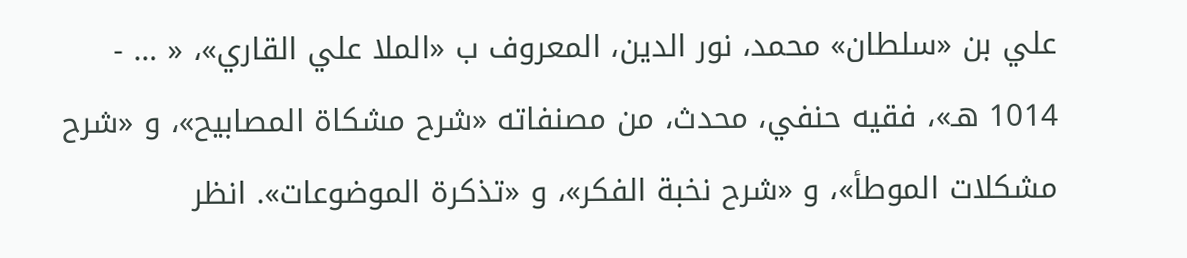علي بن «سلطان» محمد، نور الدين، المعروف ب «الملا علي القاري»، « … - 1014 هـ»، فقيه حنفي، محدث، من مصنفاته «شرح مشكاة المصابيح»، و «شرح مشكلات الموطأ»، و «شرح نخبة الفكر»، و «تذكرة الموضوعات». انظر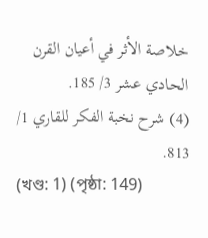خلاصة الأثر في أعيان القرن الحادي عشر 3/ 185.
(4) شرح نخبة الفكر للقاري 1/ 813.
(খণ্ড: 1) (পৃষ্ঠা: 149)